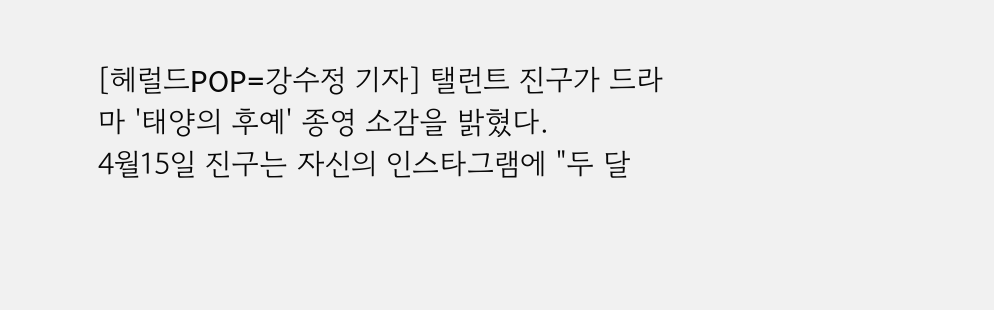[헤럴드POP=강수정 기자] 탤런트 진구가 드라마 '태양의 후예' 종영 소감을 밝혔다.
4월15일 진구는 자신의 인스타그램에 "두 달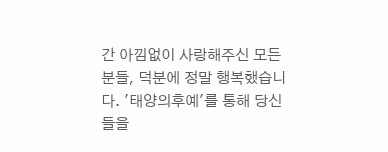간 아낌없이 사랑해주신 모든 분들, 덕분에 정말 행복했습니다. '태양의후예'를 통해 당신들을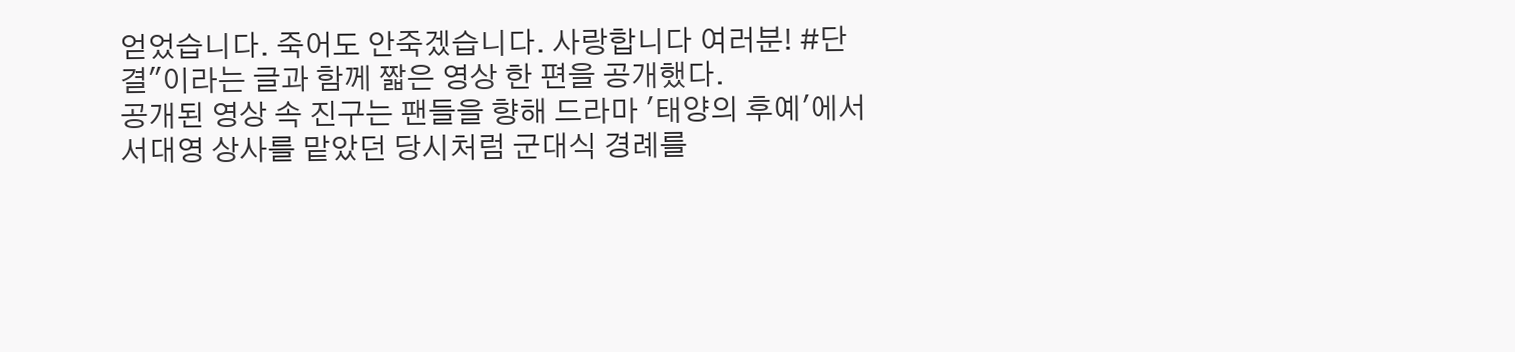얻었습니다. 죽어도 안죽겠습니다. 사랑합니다 여러분! #단결"이라는 글과 함께 짧은 영상 한 편을 공개했다.
공개된 영상 속 진구는 팬들을 향해 드라마 '태양의 후예'에서 서대영 상사를 맡았던 당시처럼 군대식 경례를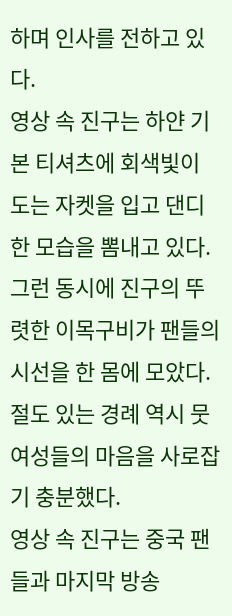하며 인사를 전하고 있다.
영상 속 진구는 하얀 기본 티셔츠에 회색빛이 도는 자켓을 입고 댄디한 모습을 뽐내고 있다. 그런 동시에 진구의 뚜렷한 이목구비가 팬들의 시선을 한 몸에 모았다. 절도 있는 경례 역시 뭇여성들의 마음을 사로잡기 충분했다.
영상 속 진구는 중국 팬들과 마지막 방송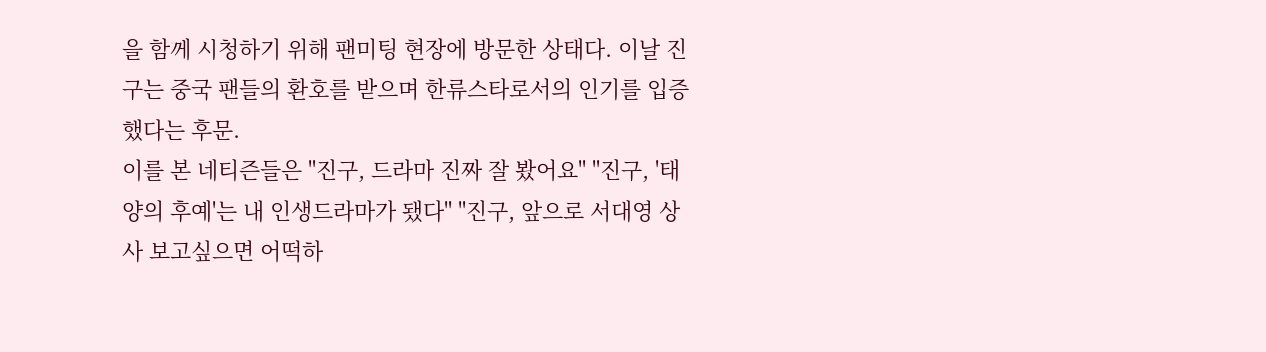을 함께 시청하기 위해 팬미팅 현장에 방문한 상태다. 이날 진구는 중국 팬들의 환호를 받으며 한류스타로서의 인기를 입증했다는 후문.
이를 본 네티즌들은 "진구, 드라마 진짜 잘 봤어요" "진구, '태양의 후예'는 내 인생드라마가 됐다" "진구, 앞으로 서대영 상사 보고싶으면 어떡하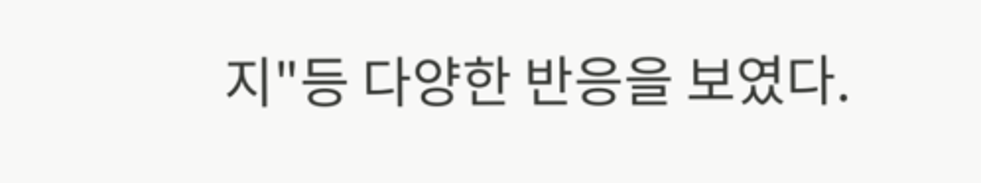지"등 다양한 반응을 보였다.